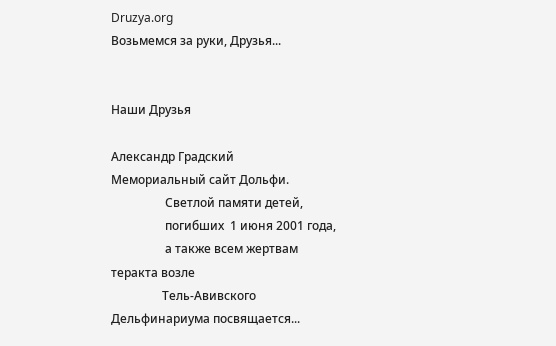Druzya.org
Возьмемся за руки, Друзья...


Наши Друзья

Александр Градский
Мемориальный сайт Дольфи.
                  Светлой памяти детей,
                  погибших  1 июня 2001 года,
                  а также всем жертвам теракта возле
                 Тель-Авивского Дельфинариума посвящается...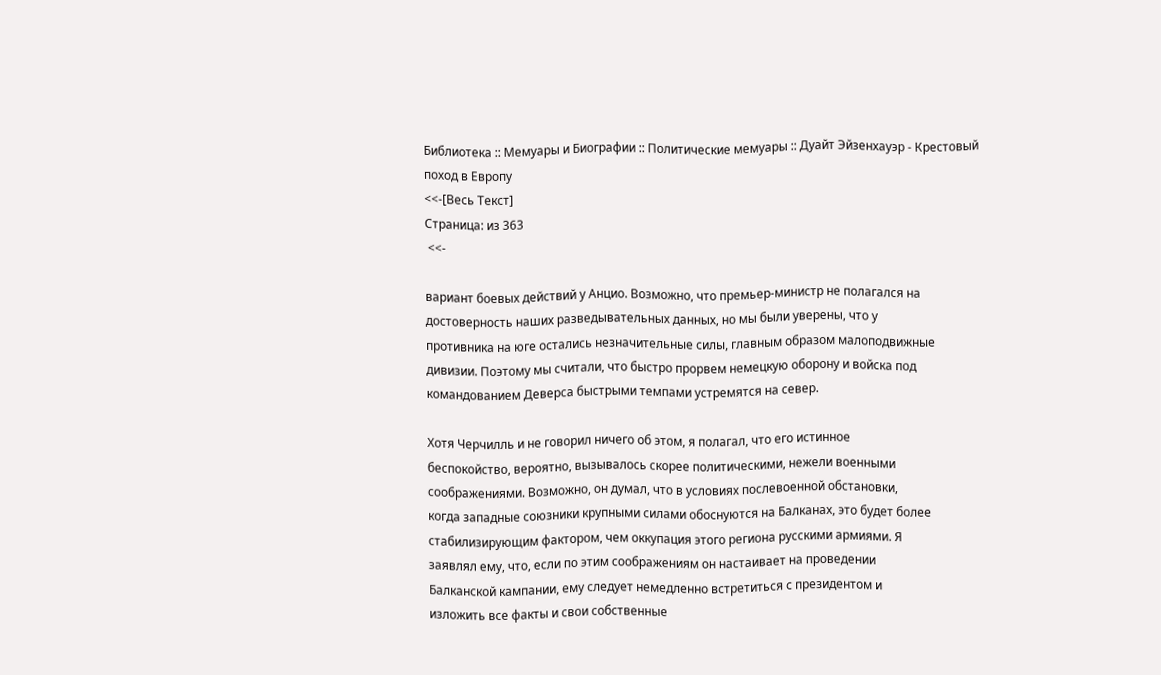Библиотека :: Мемуары и Биографии :: Политические мемуары :: Дуайт Эйзенхауэр - Крестовый поход в Европу
<<-[Весь Текст]
Страница: из 363
 <<-

вариант боевых действий у Анцио. Возможно, что премьер-министр не полагался на
достоверность наших разведывательных данных, но мы были уверены, что у
противника на юге остались незначительные силы, главным образом малоподвижные
дивизии. Поэтому мы считали, что быстро прорвем немецкую оборону и войска под
командованием Деверса быстрыми темпами устремятся на север.

Хотя Черчилль и не говорил ничего об этом, я полагал, что его истинное
беспокойство, вероятно, вызывалось скорее политическими, нежели военными
соображениями. Возможно, он думал, что в условиях послевоенной обстановки,
когда западные союзники крупными силами обоснуются на Балканах, это будет более
стабилизирующим фактором, чем оккупация этого региона русскими армиями. Я
заявлял ему, что, если по этим соображениям он настаивает на проведении
Балканской кампании, ему следует немедленно встретиться с президентом и
изложить все факты и свои собственные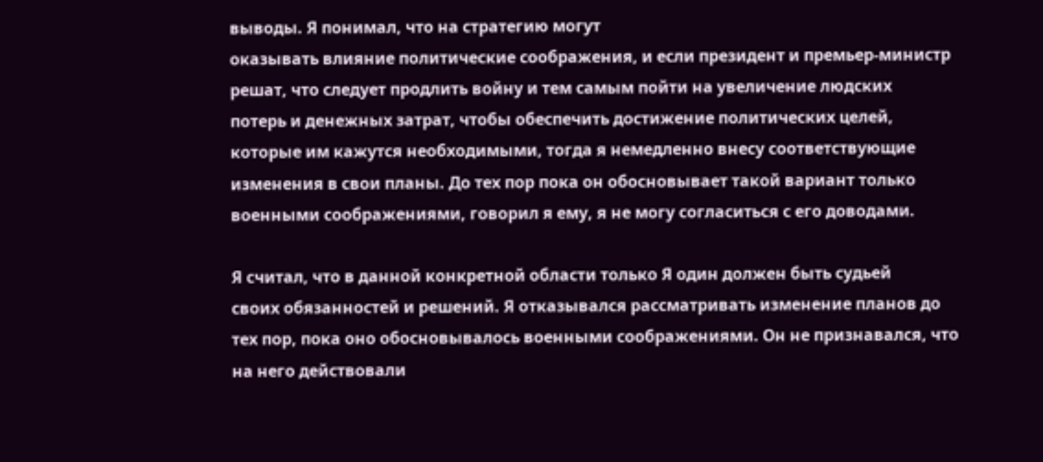выводы. Я понимал, что на стратегию могут
оказывать влияние политические соображения, и если президент и премьер-министр
решат, что следует продлить войну и тем самым пойти на увеличение людских
потерь и денежных затрат, чтобы обеспечить достижение политических целей,
которые им кажутся необходимыми, тогда я немедленно внесу соответствующие
изменения в свои планы. До тех пор пока он обосновывает такой вариант только
военными соображениями, говорил я ему, я не могу согласиться с его доводами.

Я считал, что в данной конкретной области только Я один должен быть судьей
своих обязанностей и решений. Я отказывался рассматривать изменение планов до
тех пор, пока оно обосновывалось военными соображениями. Он не признавался, что
на него действовали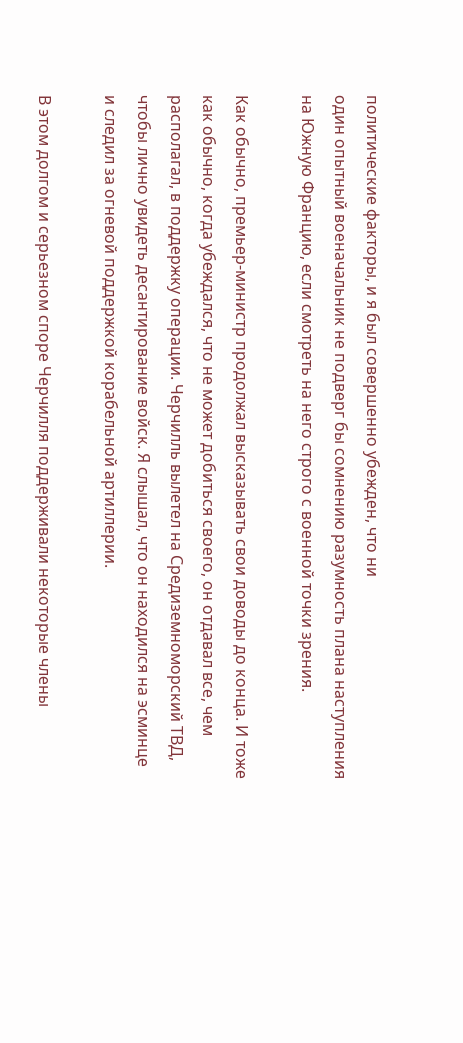политические факторы, и я был совершенно убежден, что ни
один опытный военачальник не подверг бы сомнению разумность плана наступления
на Южную Францию, если смотреть на него строго с военной точки зрения.

Как обычно, премьер-министр продолжал высказывать свои доводы до конца. И тоже
как обычно, когда убеждался, что не может добиться своего, он отдавал все, чем
располагал, в поддержку операции. Черчилль вылетел на Средиземноморский ТВД,
чтобы лично увидеть десантирование войск. Я слышал, что он находился на эсминце
и следил за огневой поддержкой корабельной артиллерии.

В этом долгом и серьезном споре Черчилля поддерживали некоторые члены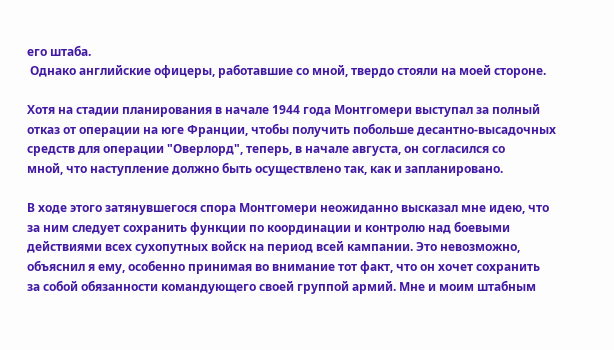его штаба.
 Однако английские офицеры, работавшие со мной, твердо стояли на моей стороне.

Хотя на стадии планирования в начале 1944 года Монтгомери выступал за полный
отказ от операции на юге Франции, чтобы получить побольше десантно-высадочных
средств для операции "Оверлорд", теперь, в начале августа, он согласился со
мной, что наступление должно быть осуществлено так, как и запланировано.

В ходе этого затянувшегося спора Монтгомери неожиданно высказал мне идею, что
за ним следует сохранить функции по координации и контролю над боевыми
действиями всех сухопутных войск на период всей кампании. Это невозможно,
объяснил я ему, особенно принимая во внимание тот факт, что он хочет сохранить
за собой обязанности командующего своей группой армий. Мне и моим штабным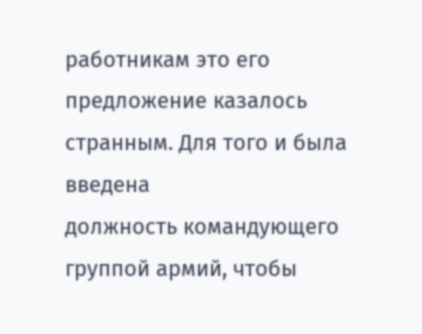работникам это его предложение казалось странным. Для того и была введена
должность командующего группой армий, чтобы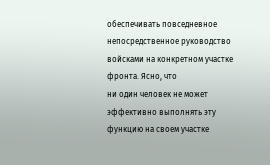обеспечивать повседневное
непосредственное руководство войсками на конкретном участке фронта. Ясно, что
ни один человек не может эффективно выполнять эту функцию на своем участке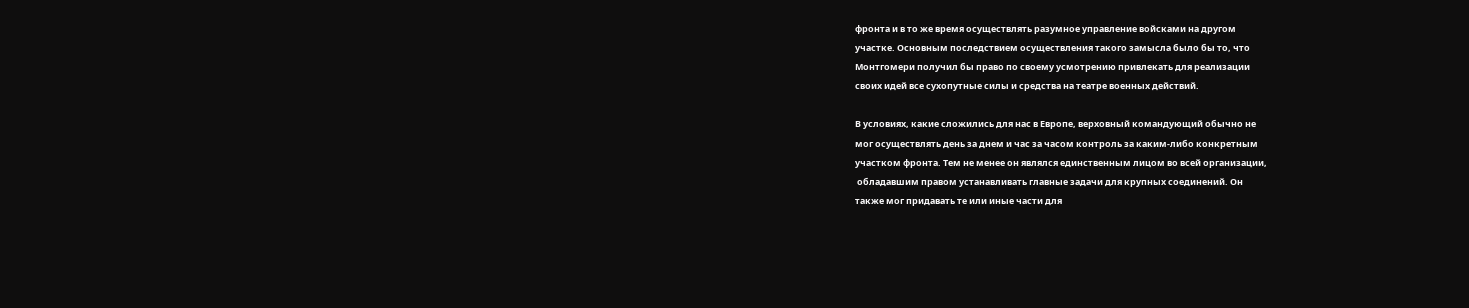фронта и в то же время осуществлять разумное управление войсками на другом
участке. Основным последствием осуществления такого замысла было бы то, что
Монтгомери получил бы право по своему усмотрению привлекать для реализации
своих идей все сухопутные силы и средства на театре военных действий.

В условиях, какие сложились для нас в Европе, верховный командующий обычно не
мог осуществлять день за днем и час за часом контроль за каким-либо конкретным
участком фронта. Тем не менее он являлся единственным лицом во всей организации,
 обладавшим правом устанавливать главные задачи для крупных соединений. Он
также мог придавать те или иные части для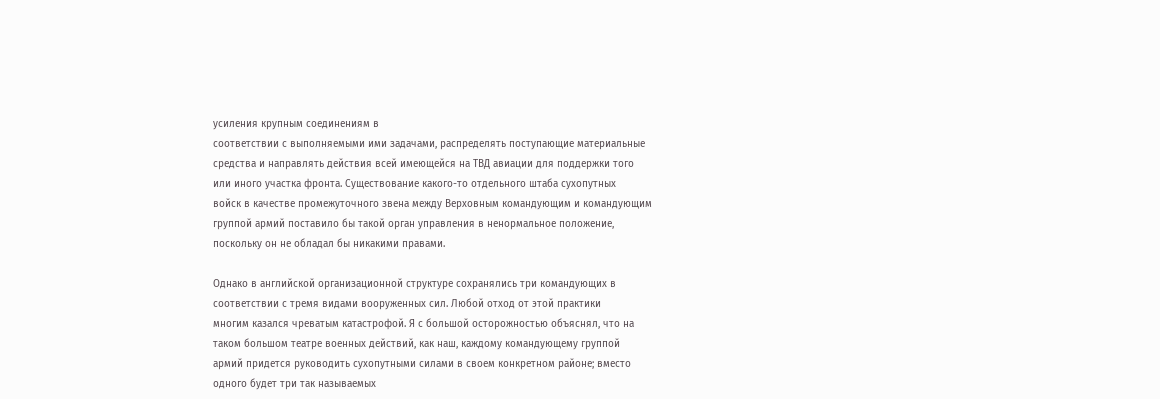усиления крупным соединениям в
соответствии с выполняемыми ими задачами, распределять поступающие материальные
средства и направлять действия всей имеющейся на ТВД авиации для поддержки того
или иного участка фронта. Существование какого-то отдельного штаба сухопутных
войск в качестве промежуточного звена между Верховным командующим и командующим
группой армий поставило бы такой орган управления в ненормальное положение,
поскольку он не обладал бы никакими правами.

Однако в английской организационной структуре сохранялись три командующих в
соответствии с тремя видами вооруженных сил. Любой отход от этой практики
многим казался чреватым катастрофой. Я с большой осторожностью объяснял, что на
таком большом театре военных действий, как наш, каждому командующему группой
армий придется руководить сухопутными силами в своем конкретном районе; вместо
одного будет три так называемых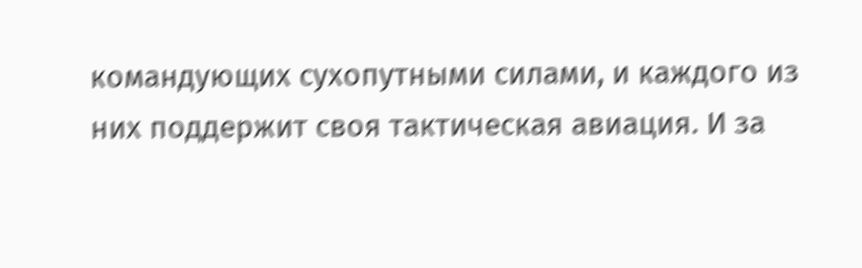командующих сухопутными силами, и каждого из
них поддержит своя тактическая авиация. И за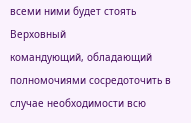всеми ними будет стоять Верховный
командующий, обладающий полномочиями сосредоточить в случае необходимости всю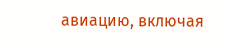авиацию, включая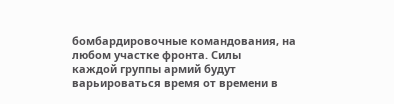бомбардировочные командования, на любом участке фронта. Силы
каждой группы армий будут варьироваться время от времени в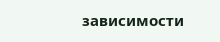зависимости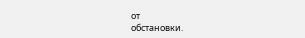от
обстановки.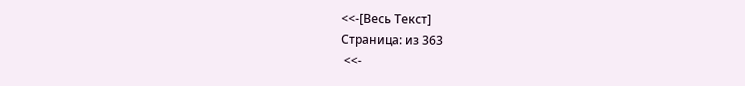<<-[Весь Текст]
Страница: из 363
 <<-